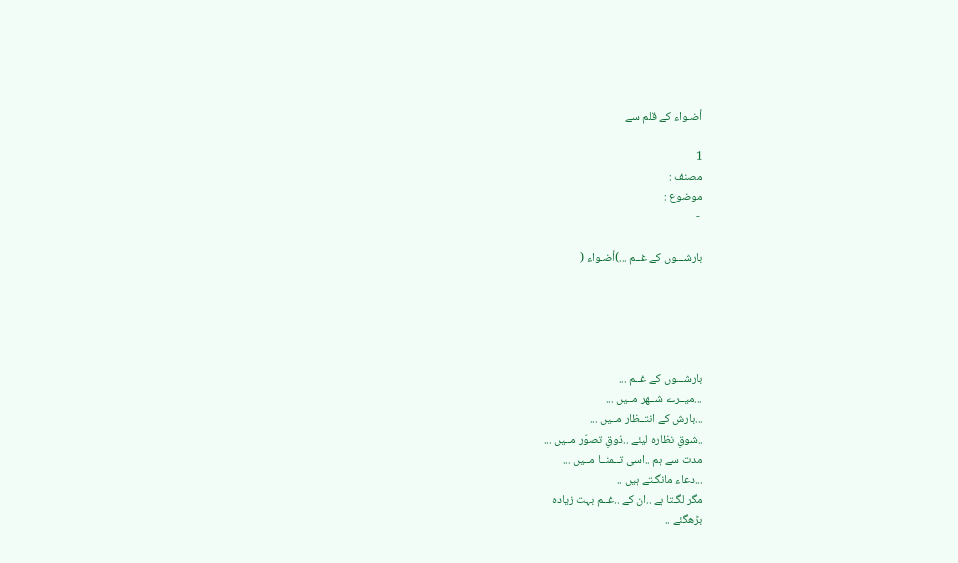أضـواء کے قلم سے

1
مصنف :
موضوع :
 -

بارشـــوں كے غــم ...)أضـواء (





بارشـــوں كے غــم ...
...ميــرے شــهر مــيں ...
...بارش كے انتــظار مــيں ...
..شوقِ نظارہ ليئے ..ذوقِ تصوّر مــيں ...
مدت سے ہم ..اسى تــمنــا مــيں ...
...دعاء مانگـتے ہيں ..
مگر لگـتا ہے ..ان كے ..غــم بہت زياده
بڑهگئے ..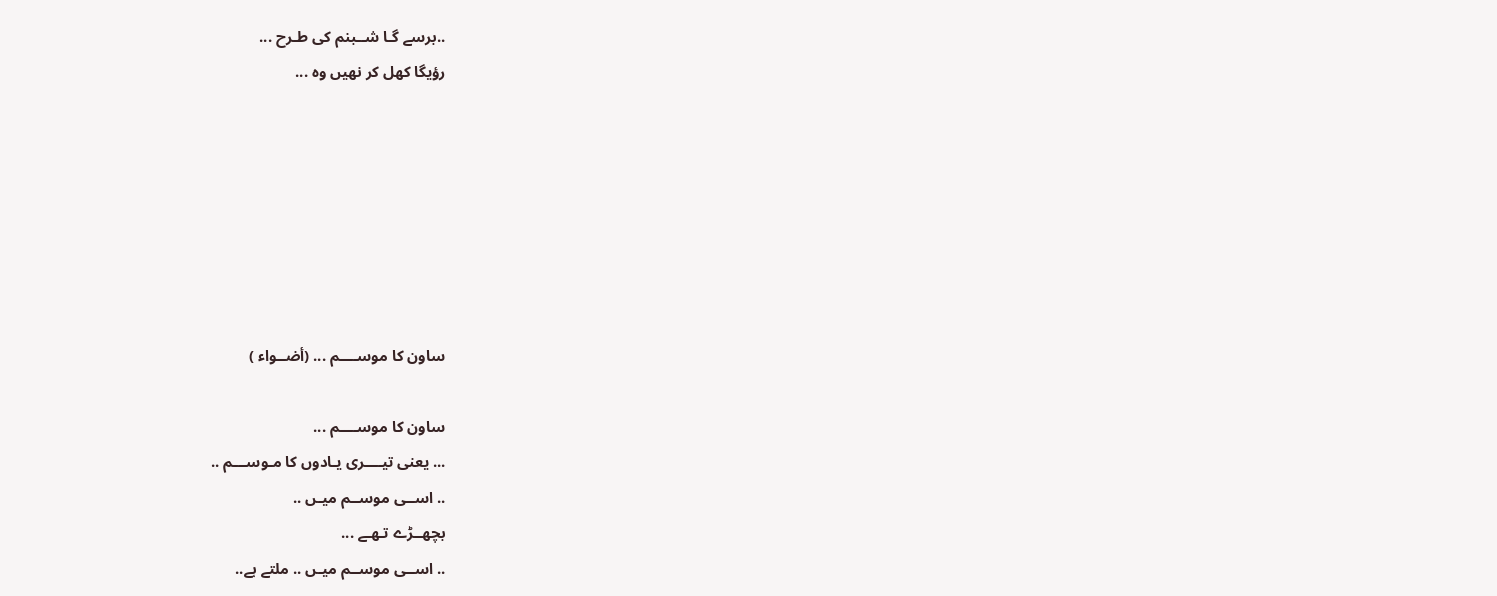..برسے گـا شــبنم كى طـرح ...
رؤيگا كهل كر نهيں وه ...







ساون كا موســــم ... (أضــواء )

ساون كا موســــم ...
... يعنى تيــــرى يـادوں كا مـوســـم ..
.. اســى موســم ميـں ..
بچهــڑے تـهـے ...
.. اســى موســم ميـں .. ملتے ہے..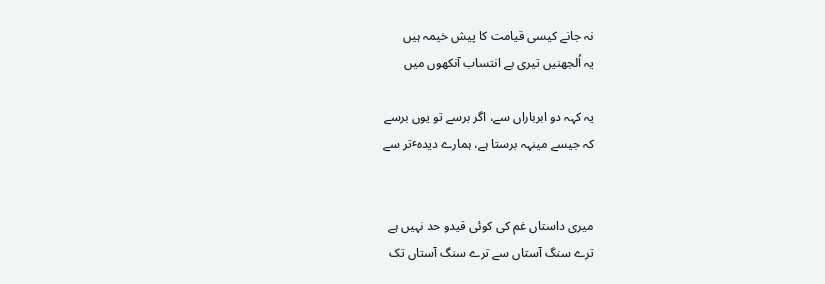نہ جانے کیسی قیامت کا پیش خیمہ ہیں
یہ اُلجھنیں تیری بے انتساب آنکھوں میں

یہ کہہ دو ابرباراں سے، اگر برسے تو یوں برسے
کہ جیسے مینہہ برستا ہے، ہمارے دیدہٴتر سے


میری داستاں غم کی کوئی قیدو حد نہیں ہے
ترے سنگ آستاں سے ترے سنگ آستاں تک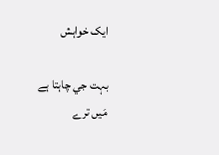ايک خواہش

بہت جي چاہتا ہے
مَيں ترے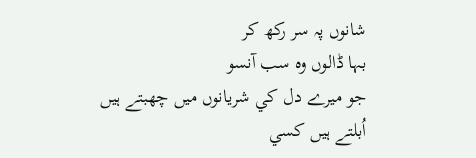شانوں پہ سر رکھ کر
بہا ڈالوں وہ سب آنسو
جو ميرے دل کي شريانوں ميں چھبتے ہيں
اُبلتے ہيں کسي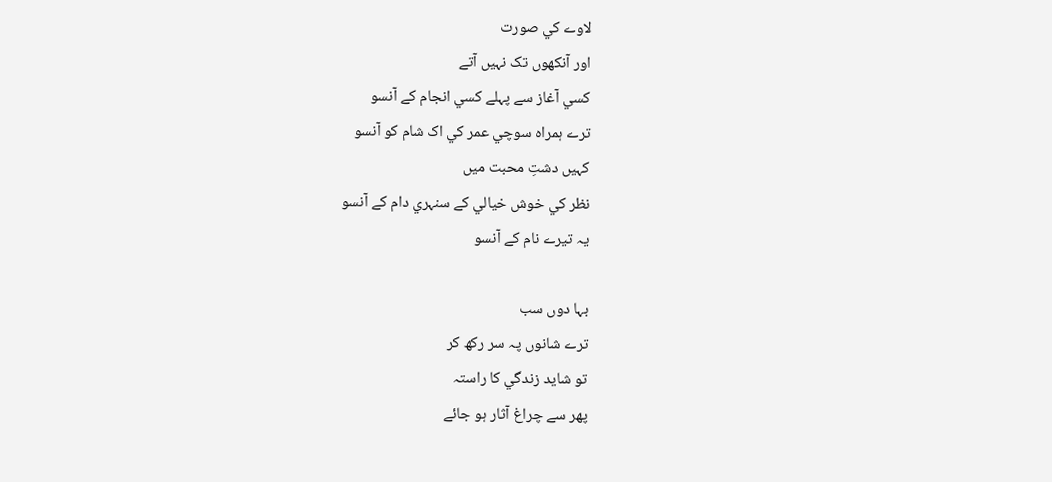لاوے کي صورت
اور آنکھوں تک نہيں آتے
کسي آغاز سے پہلے کسي انجام کے آنسو
ترے ہمراہ سوچي عمر کي اک شام کو آنسو
کہيں دشتِ محبت ميں
نظر کي خوش خيالي کے سنہري دام کے آنسو
يہ تيرے نام کے آنسو

بہا دوں سب
ترے شانوں پہ سر رکھ کر
تو شايد زندگي کا راستہ
پھر سے چراغ آثار ہو جائے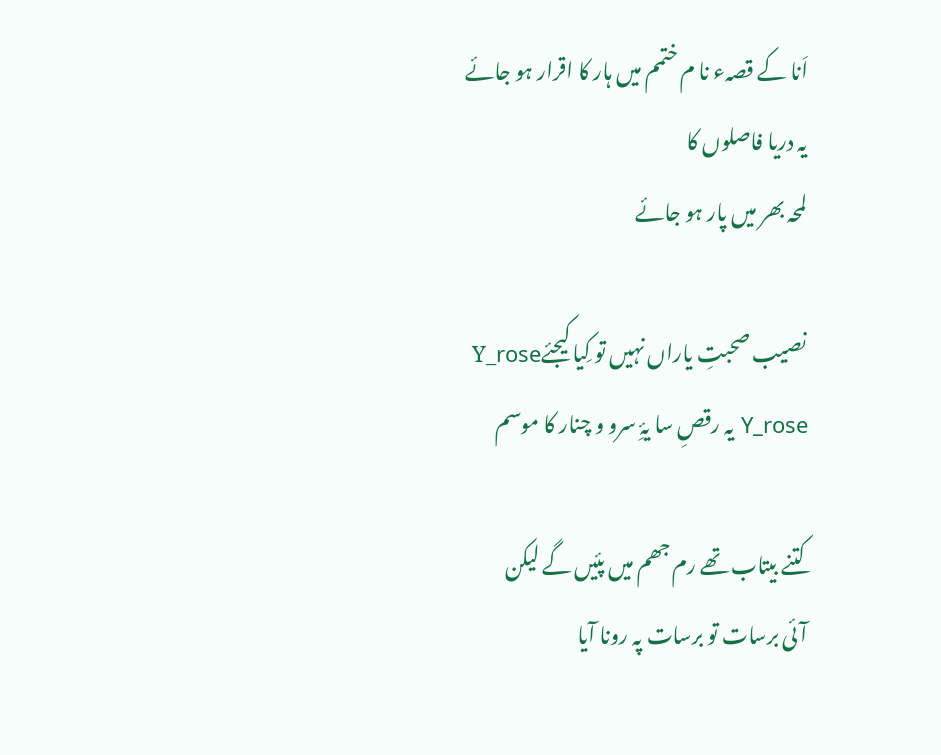اَنا کے قصہء نا م ختمم ميں ہار کا اقرار ہو جائے
يہ دريا فاصلوں کا
لمحہ بھر ميں پار ہو جائے

نصیب صحبتِ یاراں نہیں تو کِیا کیجئےY_rose
Y_rose یہ رقصِ سا یۂِ سرو و چنار کا موسم

کتنے بیتاب تھے رم جھم میں پئیں گے لیکن
آئی برسات تو برسات پہ رونا آیا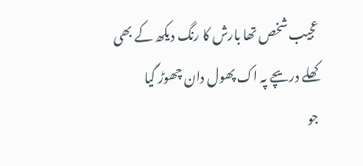عجيب شخص تھا بارش کا رنگ ديکھ کے بھی
کھلے دريچے پہ اک پھول دان چھوڑ گيا
جو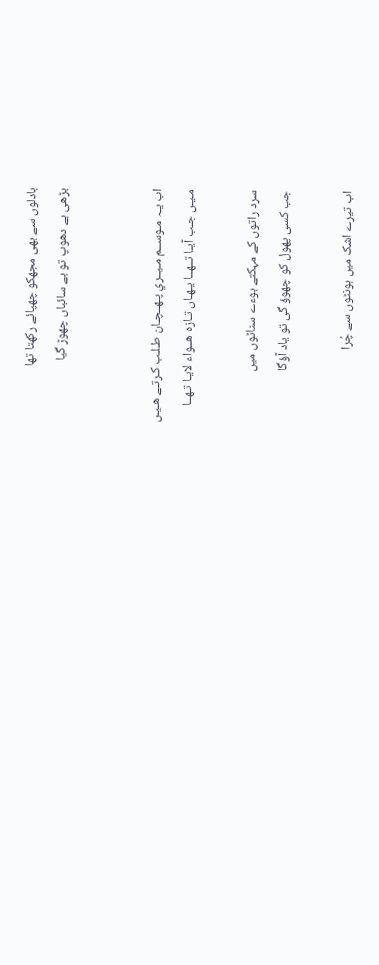بادلوں سے بھی مجھکو چھپائے رکھتا تھا
بڑھی ہے دھوپ تو بے سائباں چھوڑ گيا


اب يـہ مـوســم مـيــري پـهــچـان طـلـب كـرتـے هـيـں
مـيـں جـب آيـا تــهــا يـهـاں تـازه هــواء لايـا تـهــا

سرد راتوں کے مہکتے ہوءے سناٹوں میں
جب کسی پھول کو چھوؤ گی تو یاد آؤگا

اب تیرے اشک میں ہونٹوں سے چُرا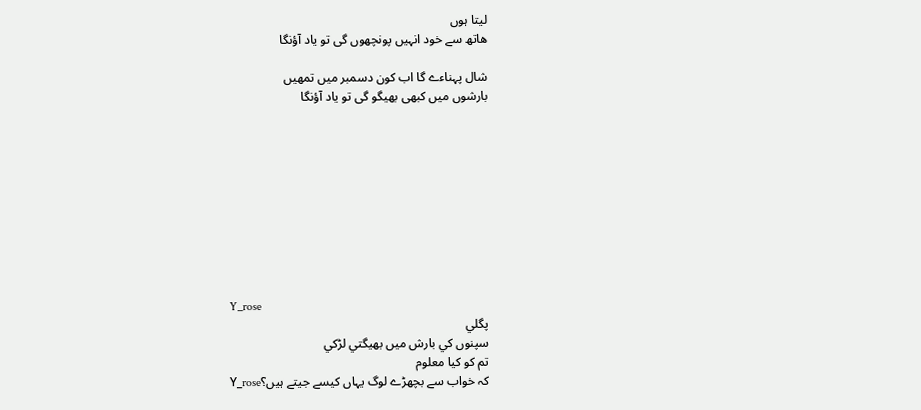لیتا ہوں
ھاتھ سے خود انہیں پونچھوں گی تو یاد آؤنگا

شال پہناءے گا اب کون دسمبر میں تمھیں
بارشوں میں کبھی بھیگو گی تو یاد آؤنگا










Y_rose
پگلي
سپنوں کي بارش ميں بھيگتي لڑکي
تم کو کيا معلوم
کہ خواب سے بچھڑے لوگ يہاں کيسے جيتے ہيں؟Y_rose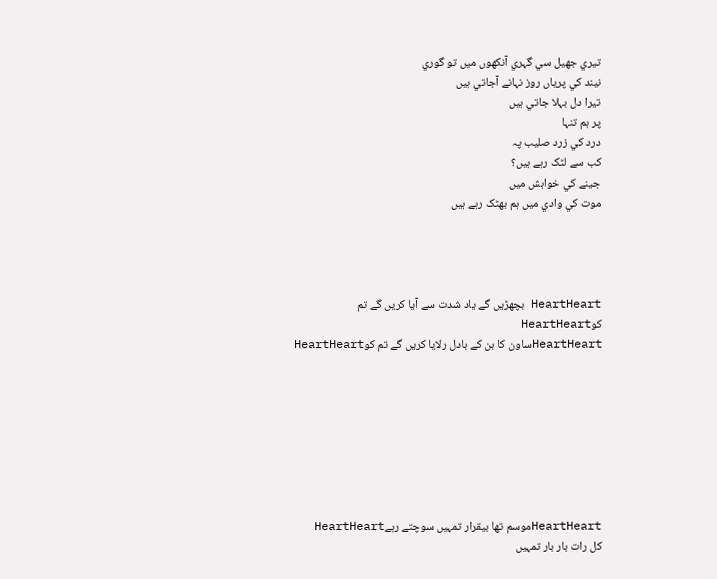تيري جھيل سي گہري آنکھوں ميں تو گوري
نيند کي پرياں روز نہانے آجاتي ہيں
تيرا دل بہلا جاتي ہيں
پر ہم تنہا
درد کي زرد صليب پہ
کب سے لٹک رہے ہيں؟
جينے کي خواہش ميں
موت کي وادي ميں ہم بھٹک رہے ہيں




HeartHeart بچھڑيں گے ياد شدت سے آيا کريں گے تم کوHeartHeart
HeartHeartساون کا بن کے بادل رلايا کريں گے تم کوHeartHeart








HeartHeartموسم تھا بیقرار تمہیں سوچتے رہےHeartHeart
کل رات بار بار تمہیں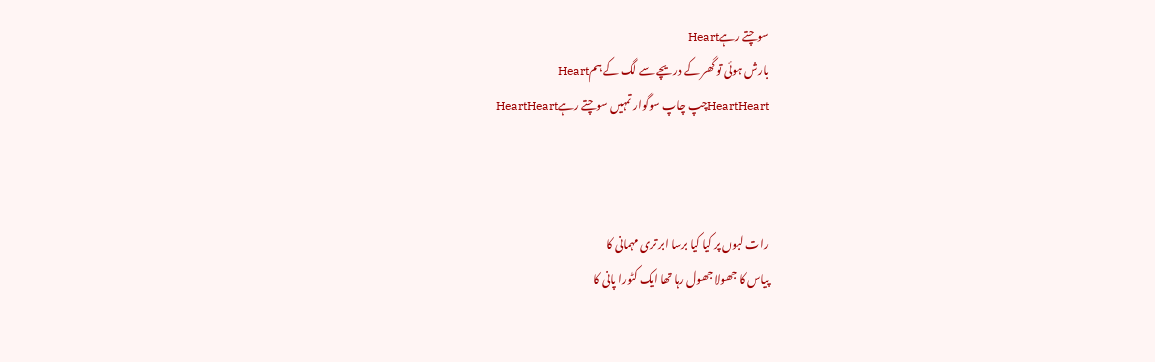سوچتے رہےHeart
بارش ہوئی تو گھر کے دریچے سے لگ کے ہمHeart
HeartHeartچپ چاپ سوگوار تمہیں‌ سوچتے رہےHeartHeart



رات لبوں پر کیا کیا برسا ابر تری مہمانی کا
پیاس کا جھولا جھول رہا تھا ایک کٹورا پانی کا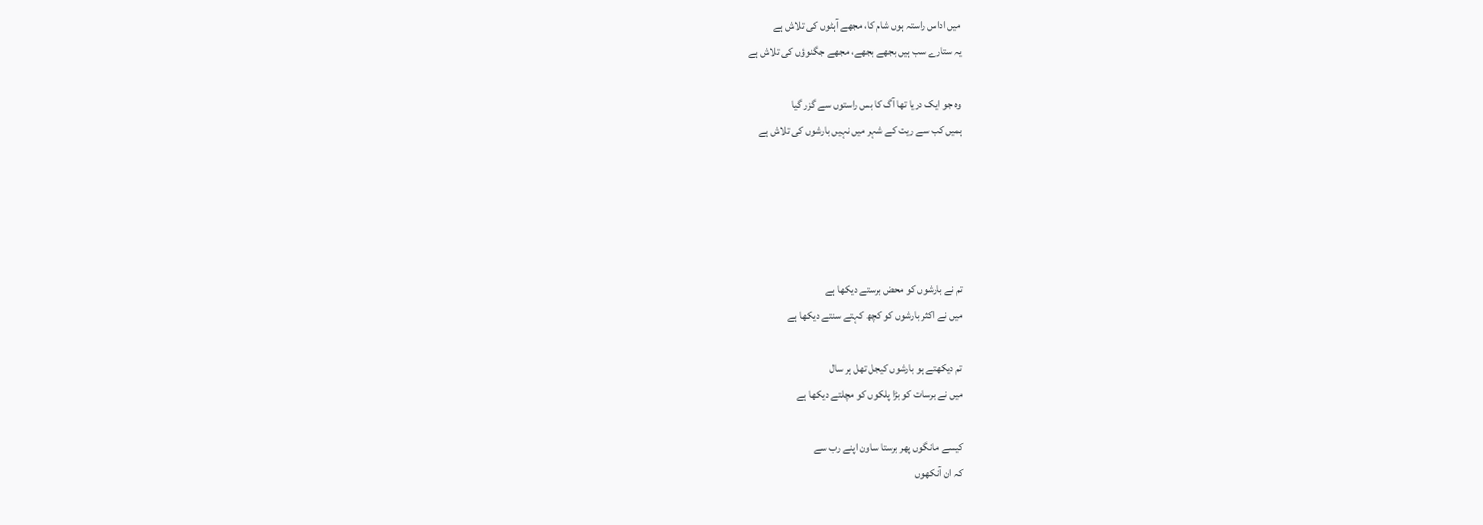میں اداس راستہ ہوں شام کا، مجھے آہٹوں کی تلاش ہے
یہ ستارے سب ہیں بجھے بجھے، مجھے جگنوؤں کی تلاش ہے

وہ جو ایک دریا تھا آگ کا بس راستوں سے گزر گیا
ہمیں کب سے ریت کے شہر میں نہیں بارشوں کی تلاش ہے





تم نے بارشوں کو محض برستے ديکھا ہے
ميں نے اکثر بارشوں کو کچھ کہتے سنتے ديکھا ہے

تم ديکھتے ہو بارشوں کيجل تھل ہر سال
ميں نے برسات کو بڑا پلکوں کو مچلتے ديکھا ہے

کيسے مانگوں پھر برستا ساون اپنے رب سے
کہ ان آنکھوں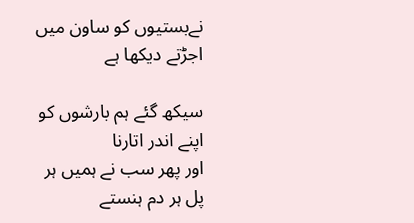نےبستيوں کو ساون ميں اجڑتے ديکھا ہے

سيکھ گئے ہم بارشوں کو اپنے اندر اتارنا
اور پھر سب نے ہميں ہر پل ہر دم ہنستے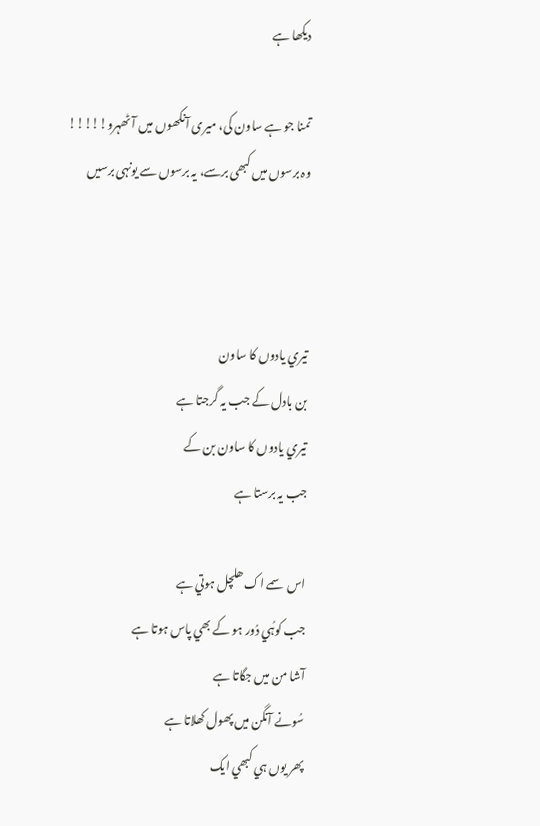ديکھا ہے

تمنا جو ہے ساون کی، میری آنکھوں میں آ ٹھہرو!!!!!
وہ برسوں میں کبھی برسے، یہ برسوں سے یونہی برسیں



تيري يادوں کا ساون
بن بادل کے جب يہ گرجتا ہے
تيري يادوں کا ساون بن کے
جب يہ برستا ہے

اس سمے اک ھلچل ہوتي ہے
جب کوہُي دُور ہو کے بھي پاس ہوتا ہے
آشا من ميں جگاتا ہے
سُونے آنگن ميں پھول کھلاتا ہے
پھر يوں ہي کبھي ايک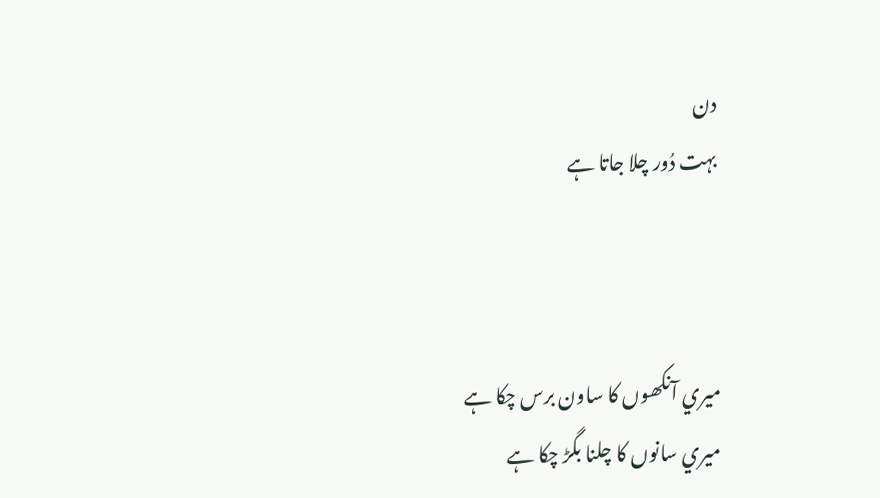دن
بہت دُور چلا جاتا ہے



ميري آنکھوں کا ساون برس چکا ہے
ميري سانوں کا چلنا بگڑ چکا ہے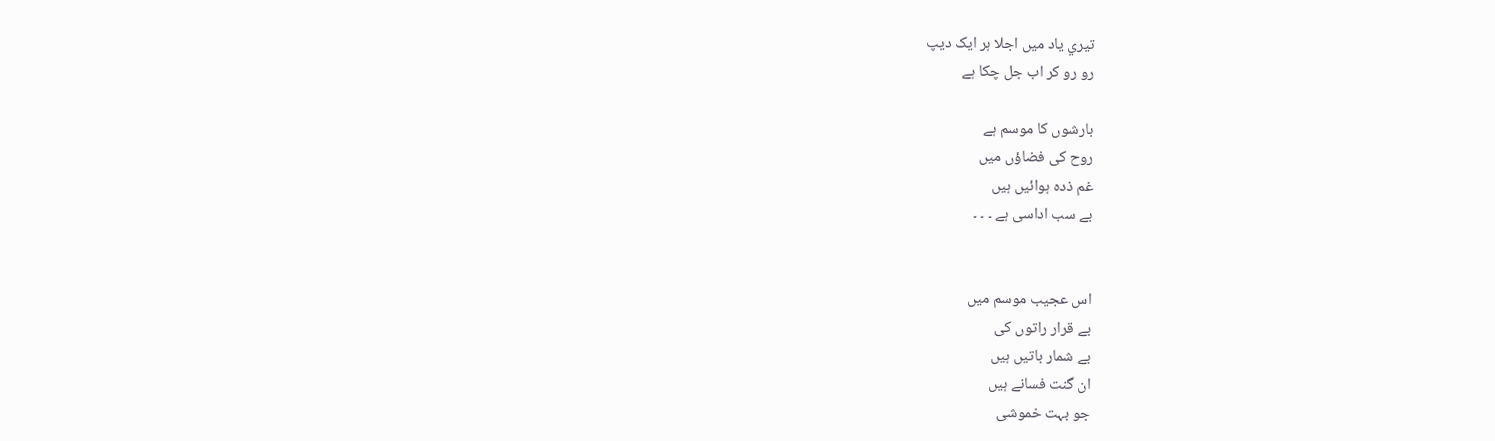تيري ياد ميں اجلا ہر ايک ديپ
رو رو کر اب جل چکا ہے

بارشوں کا موسم ہے
روح کی فضاؤں میں
غم ذدہ ہوائیں ہیں
بے سب اداسی ہے ۔ ۔ ۔


اس عجیب موسم میں
بے قرار راتوں کی
بے شمار باتیں ہیں
ان گنت فسانے ہیں
جو بہت خموشی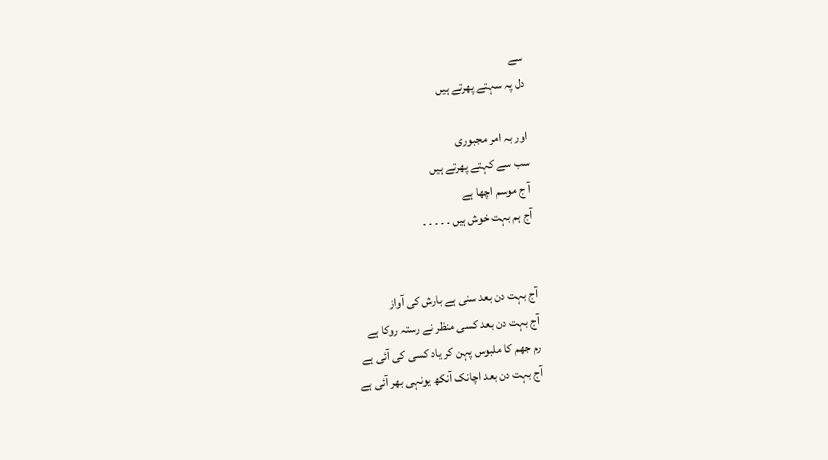سے
دل پہ سہتے پھرتے ہیں

اور بہ امر مجبوری
سب سے کہتے پھرتے ہیں
آ ج موسم اچھا ہے
آج ہم بہت خوش ہیں ۔ ۔ ۔ ۔ ۔


آج بہت دن بعد سنی ہے بارش کی آواز
آج بہت دن بعد کسی منظر نے رستہ روکا ہے
رم جھم کا ملبوس پہن کر یاد کسی کی آئی ہے
آج بہت دن بعد اچانک آنکھ یونہی بھر آئی ہے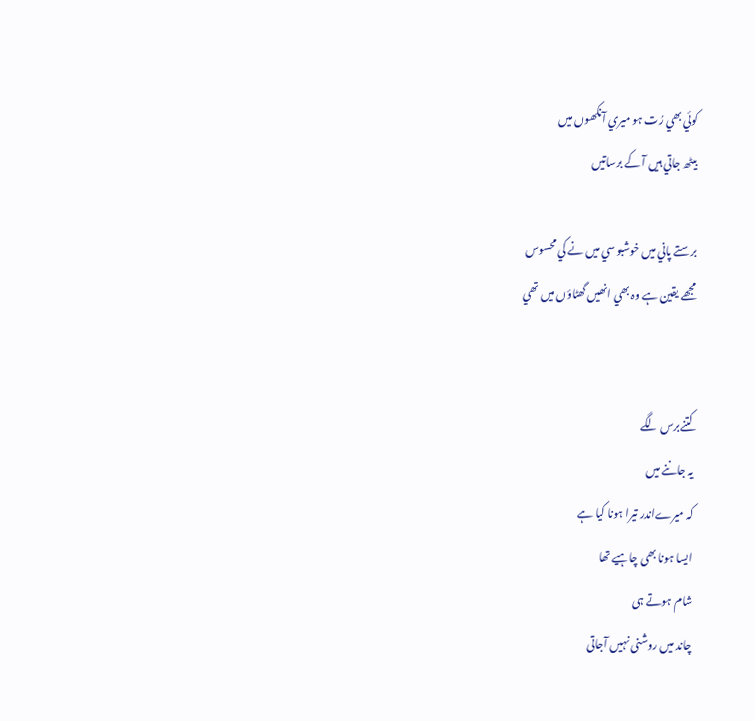کوئي بھي رُت ہو ميري آنکھوں ميں
بيٹھ جاتي ہيں آ کے برساتيں

برستے پاني ميں خوشبو سي ميں نے کي محسوس
مجھے يقين ہے وہ بھي انھيں گھٹاؤں ميں تھي


کتنےبرس لگے
یہ جاننے میں
کہ میرےاندر تیرا ہونا کیا ہے
ایسا ہونا بھی چاہیے تھا
شام ہوتے ہی
چاند میں روشنی نہیں آجاتی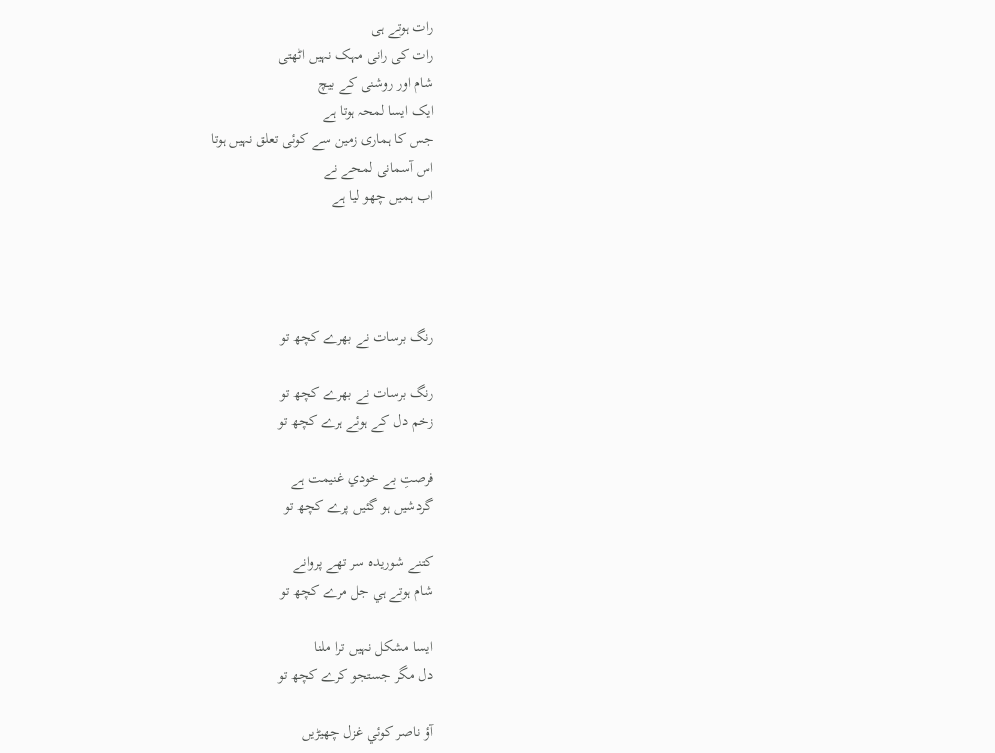رات ہوتے ہی
رات کی رانی مہک نہیں اٹھتی
شام اور روشنی کے بیچ
ایک ایسا لمحہ ہوتا ہے
جس کا ہماری زمین سے کوئی تعلق نہیں ہوتا
اس آسمانی لمحے نے
اب ہمیں چھو لیا ہے




رنگ برسات نے بھرے کچھ تو

رنگ برسات نے بھرے کچھ تو
زخم دل کے ہوئے ہرے کچھ تو

فرصتِ بے خودي غنيمت ہے
گردشيں ہو گئيں پرے کچھ تو

کتنے شوريدہ سر تھے پروانے
شام ہوتے ہي جل مرے کچھ تو

ايسا مشکل نہيں ترا ملنا
دل مگر جستجو کرے کچھ تو

آؤ ناصر کوئي غزل چھيڑيں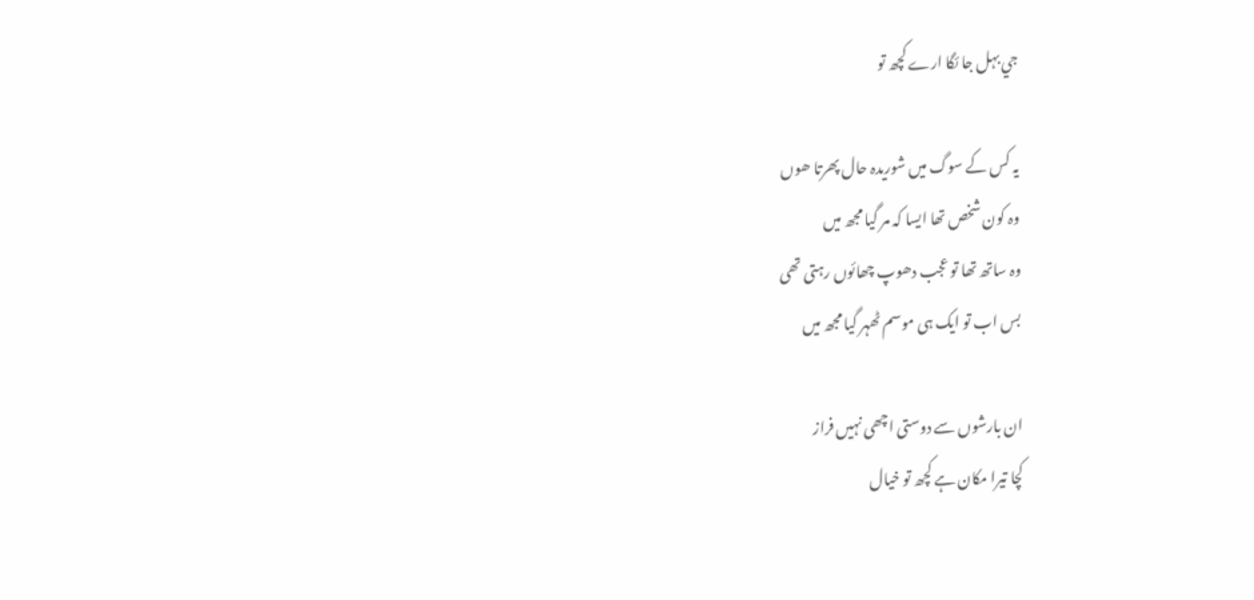جي بہل جا ئگا ارے کچھ تو

یہ کس کے سوگ میں شوریدہ حال پھرتا ھوں
وہ کون شخص تھا ایسا کہ مر گیا مجھ میں
وہ ساتھ تھا تو عجب دھوپ چھائوں رہتی تھی
بس اب تو ایک ہی موسم ٹھہر گیا مجھ میں

ان بارشوں سے دوستی اچھی نہیں فراز
کچا تيرا مکان ہے کچھ تو خيال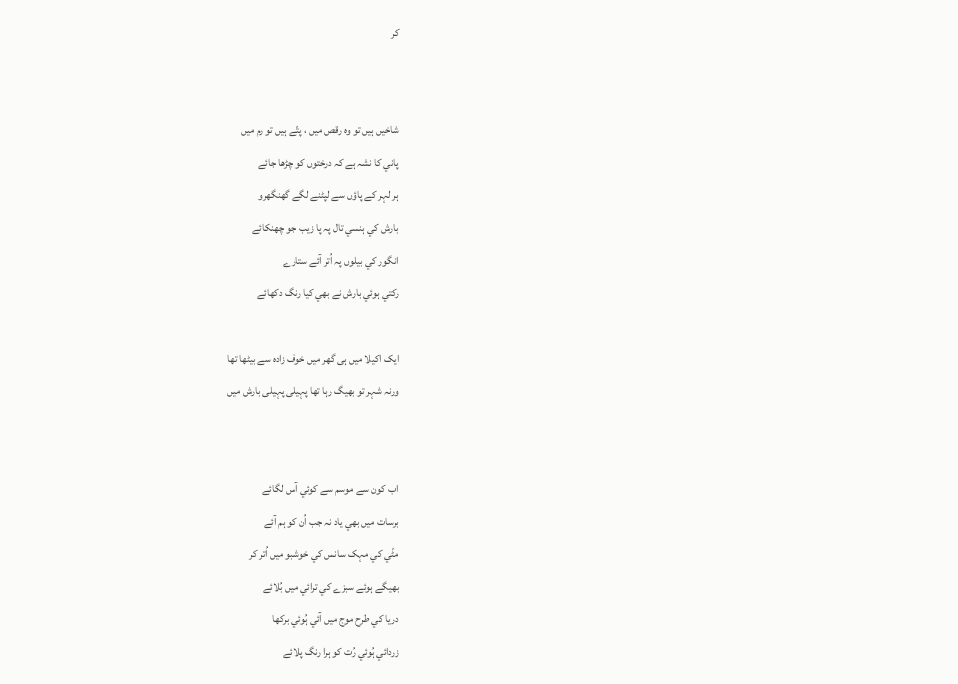کر


شاخيں ہيں تو وہ رقص ميں ، پتّے ہيں تو رم ميں
پاني کا نشہ ہے کہ درختوں کو چڑھا جائے
ہر لہر کے پاؤں سے لپٹنے لگے گھنگھرو
بارش کي ہنسي تال پہ پا زيب جو چھنکائے
انگور کي بيلوں پہ اُتر آئے ستارے
رکتي ہوئي بارش نے بھي کيا رنگ دکھائے

ایک اکیلا میں ہی گھر میں خوف زادہ سے بیٹھا تھا
ورنہ شہر تو بھیگ رہا تھا پہیلی پہیلی بارش میں


اب کون سے موسم سے کوئي آس لگائے
برسات ميں بھي ياد نہ جب اُن کو ہم آئے
مٹّي کي مہک سانس کي خوشبو ميں اُتر کر
بھيگے ہوئے سبزے کي ترائي ميں بُلائے
دريا کي طرح موج ميں آئي ہُوئي برکھا
زردائي ہُوئي رُت کو ہرا رنگ پلائے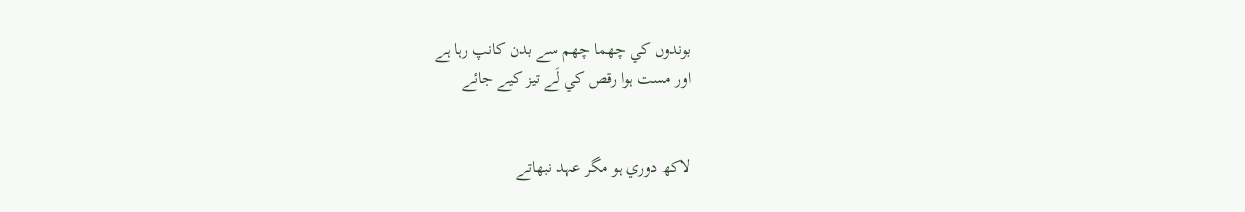بوندوں کي چھما چھم سے بدن کانپ رہا ہے
اور مست ہوا رقص کي لَے تيز کيے جائے


لاکھ دوري ہو مگر عہد نبھاتے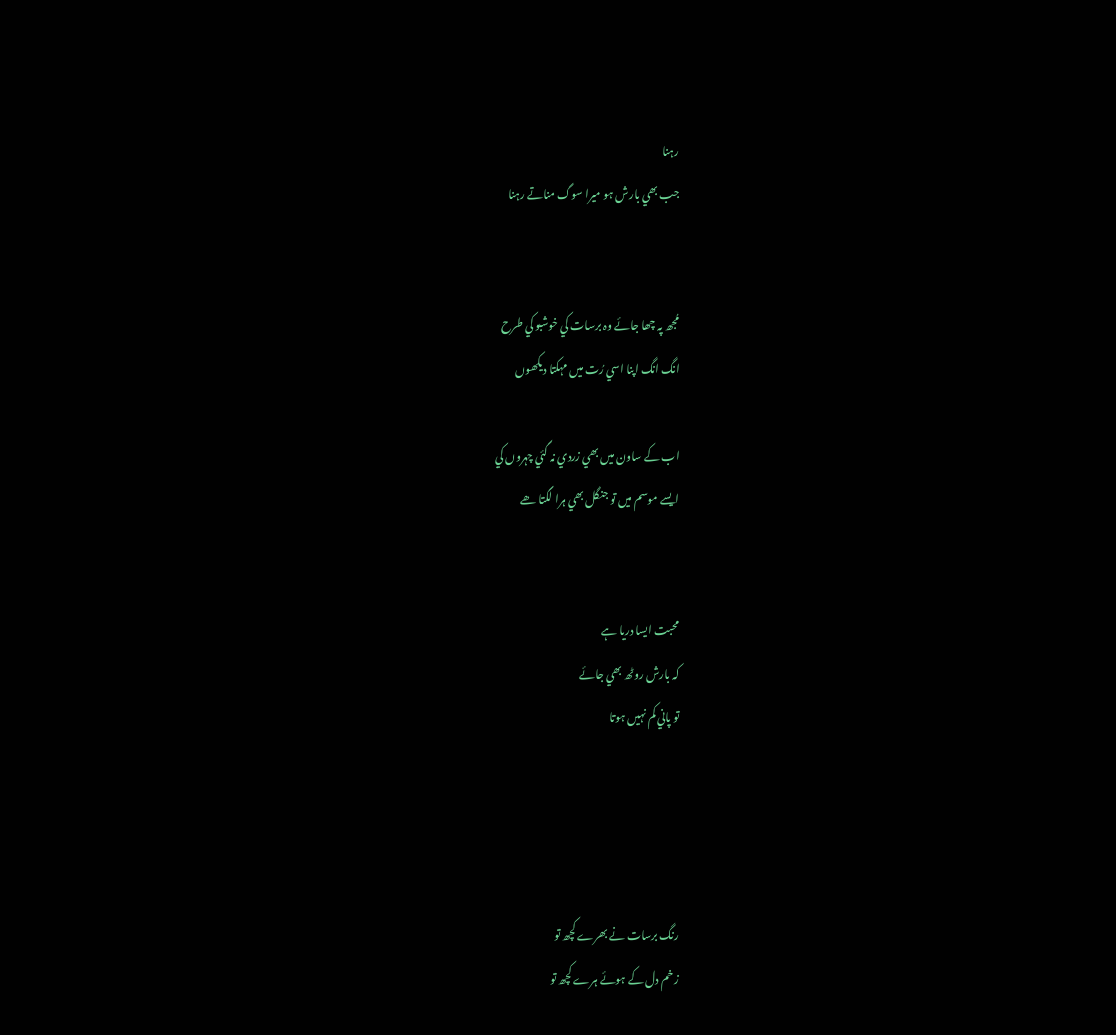رہنا
جب بھي بارش ہو ميرا سوگ مناتے رہنا


مُجھ پہ چھا جائے وہ برسات کي خوشبو کي طرح
انگ انگ اپنا اسي رُت ميں مہکتا ديکھوں

اب کے ساون ميں بھي زردي نہ گئي چہروں کي
ايسے موسم ميں تو جنگل بھي ہرا لگتا ھے


محبت ايسا دريا ہے
کہ بارش روٹھ بھي جائے
تو پاني کم نہيں‌ ہوتا




رنگ برسات نے بھرے کچھ تو
زخم دل کے ہوئے ہرے کچھ تو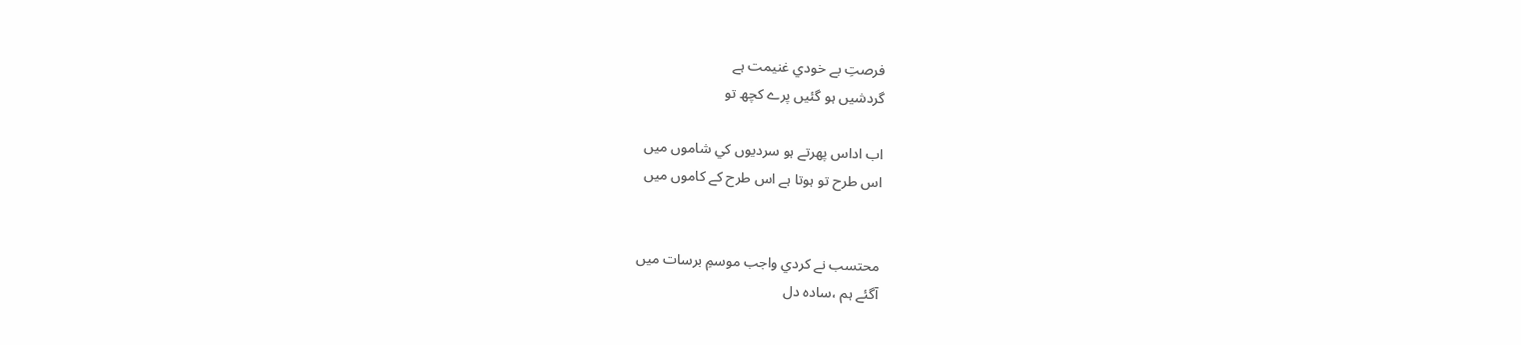فرصتِ بے خودي غنيمت ہے
گردشيں ہو گئيں پرے کچھ تو

اب اداس پھرتے ہو سرديوں کي شاموں ميں
اس طرح تو ہوتا ہے اس طرح کے کاموں ميں


محتسب نے کردي واجب موسمِ برسات ميں
آگئے ہم ،سادہ دل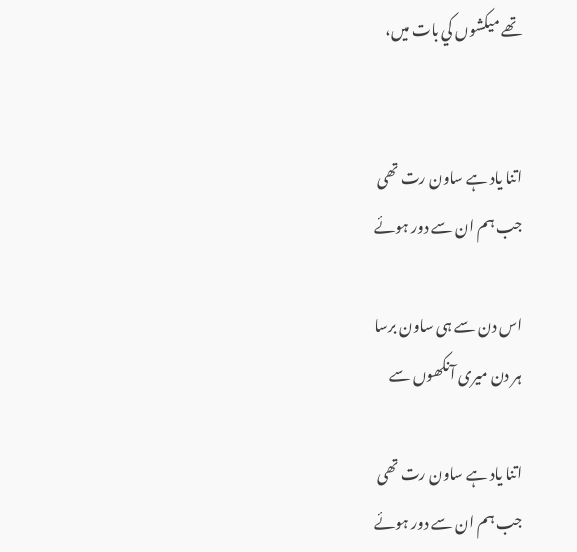تھے ميکشوں کي بات ميں،


اتنا یاد ہے ساون رت تھی
جب ہم ان سے دور ہوئے

اس دن سے ہی ساون برسا
ہر دن میری آنکھوں سے

اتنا یاد ہے ساون رت تھی
جب ہم ان سے دور ہوئے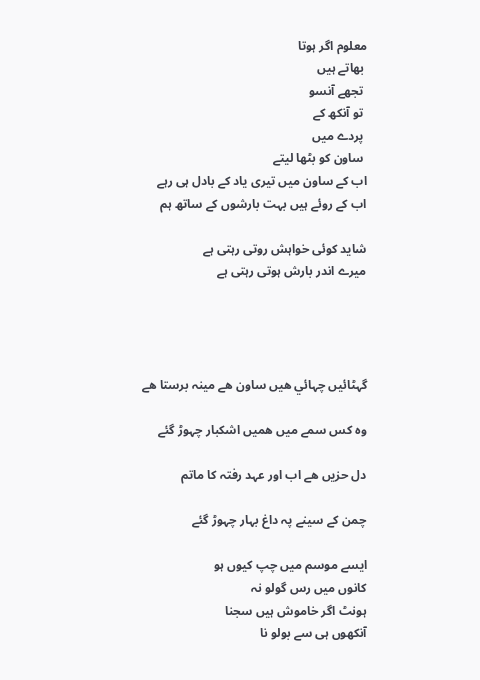معلوم اگر ہوتا
 بھاتے ہیں
 تجھے آنسو
 تو آنکھ کے
 پردے میں
 ساون کو بٹھا لیتے
اب کے ساون میں تیری یاد کے بادل ہی رہے
اب کے روئے ہیں‌ بہت بارشوں کے ساتھ ہم

شاید کوئی خواہش روتی رہتی ہے
میرے اندر بارش ہوتی رہتی ہے




گہٹائيں چہائي ھيں ساون ھے مينہ برستا ھے

وہ کس سمے ميں ھميں اشکبار چہوڑ گئے

دل حزيں ھے اب اور عہد رفتہ کا ماتم

چمن کے سينے پہ داغ بہار چہوڑ گئے

ايسے موسم ميں چپ کيوں ہو
کانوں ميں رس گولو نہ
ہونٹ اگر خاموش ہيں سجنا
آنکھوں ہی سے بولو نا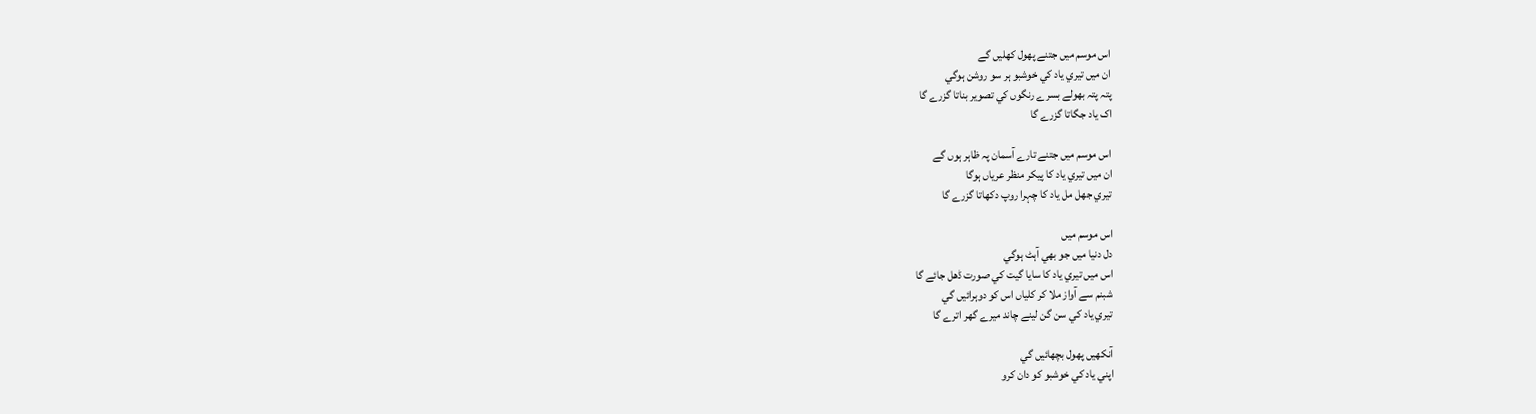اس موسم ميں جتنے پھول کھليں گے
ان ميں تيري ياد کي خوشبو ہر سو روشن ہوگي
پتہ پتہ بھولے بسرے رنگوں کي تصوير بناتا گزرے گا
اک ياد جگاتا گزرے گا

اس موسم ميں جتنے تارے آسمان پہ ظاہر ہوں گے
ان ميں تيري ياد کا پيکر منظر عرياں ہوگا
تيري جھل مل ياد کا چہرا روپ دکھاتا گزرے گا

اس موسم ميں
دل دنيا ميں جو بھي آہٹ ہوگي
اس ميں تيري ياد کا سايا گيت کي صورت ڈھل جائے گا
شبنم سے آواز ملا کر کلياں اس کو دوہرائيں گي
تيري ياد کي سن گن لينے چاند ميرے گھر اترے گا

آنکھيں پھول بچھائيں گي
اپني ياد کي خوشبو کو دان کرو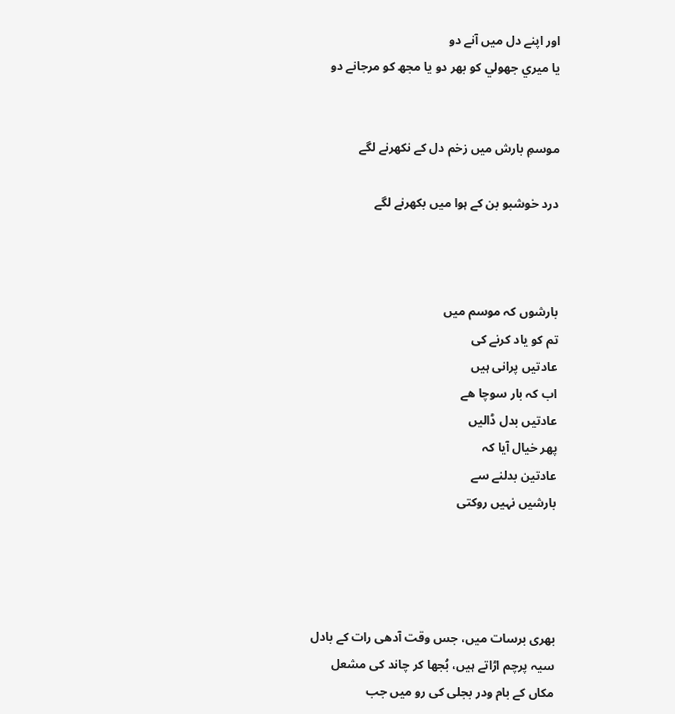اور اپنے دل ميں آنے دو
يا ميري جھولي کو بھر دو يا مجھ کو مرجانے دو


موسمِ بارش میں زخم دل کے نکھرنے لگے

درد خوشبو بن کے ہوا میں بکھرنے لگے



بارشوں کہ موسم میں
تم کو یاد کرنے کی
عادتیں پرانی ہیں
اب کہ بار سوچا ھے
عادتیں بدل ڈالیں
پھر خیال آیا کہ
عادتین بدلنے سے
بارشیں نہیں روکتی




بھری برسات میں، جس وقت آدھی رات کے بادل
سیہ پرچم اڑاتے ہیں، بُجھا کر چاند کی مشعل
مکاں کے بام ودر بجلی کی رو میں جب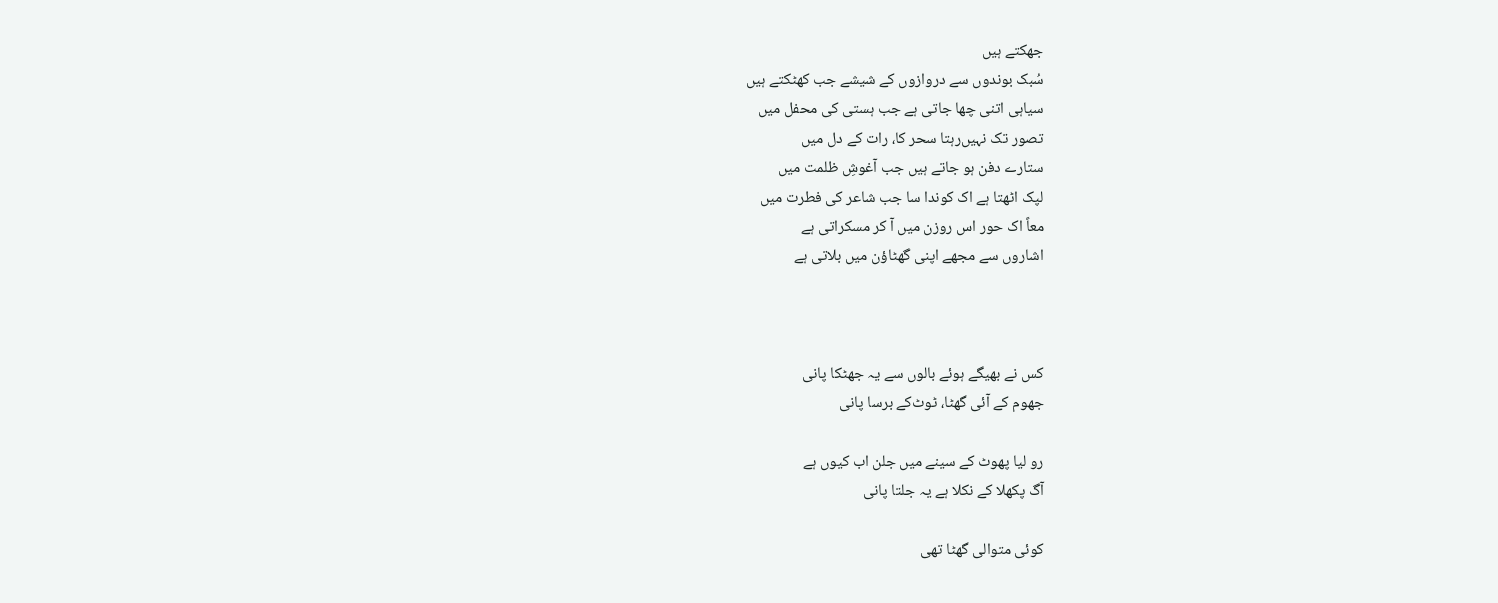جھکتے ہیں
سُبک بوندوں سے دروازوں کے شیشے جب کھٹکتے ہیں
سیاہی اتنی چھا جاتی ہے جب ہستی کی محفل میں
تصور تک نہیں‌رہتا سحر کا، رات کے دل میں
ستارے دفن ہو جاتے ہیں جب آغوشِ ظلمت میں
لپک اٹھتا ہے اک کوندا سا جب شاعر کی فطرت میں
معاً اک حور اس روزن میں آ کر مسکراتی ہے
اشاروں سے مجھے اپنی گھٹاؤن میں بلاتی ہے



کس نے بھیگے ہوئے بالوں سے یہ جھٹکا پانی
جھوم کے آئی گھٹا، ٹوٹ‌کے برسا پانی

رو لیا پھوٹ کے سینے میں جلن اب کیوں ہے
آگ پکھلا کے نکلا ہے یہ جلتا پانی

کوئی متوالی گھٹا تھی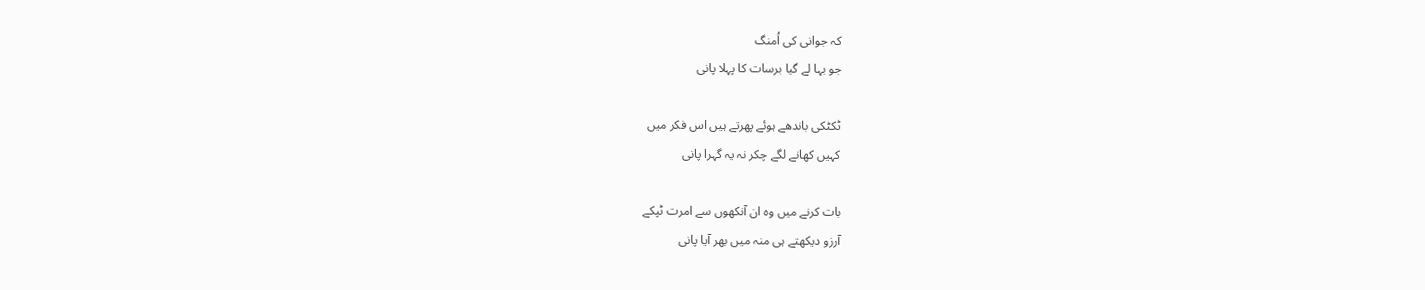کہ جوانی کی اُمنگ
جو بہا لے گیا برسات کا پہلا پانی

ٹکٹکی باندھے ہوئے پھرتے ہیں اس فکر میں
کہیں ‌کھانے لگے چکر نہ یہ گہرا پانی

بات کرنے میں وہ ان آنکھوں سے امرت ٹپکے
آرزو دیکھتے ہی منہ میں بھر آیا پانی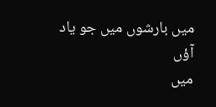میں بارشوں میں جو یاد آؤں
میں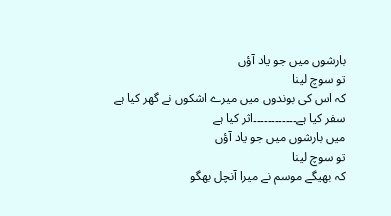بارشوں میں جو یاد آؤں
تو سوچ لینا
کہ اس کی بوندوں میں میرے اشکوں نے گھر کیا ہے
سفر کیا ہے۔۔۔۔۔۔۔۔۔۔۔۔اثر کیا ہے
میں بارشوں میں جو یاد آؤں
تو سوچ لینا
کہ بھیگے موسم نے میرا آنچل بھگو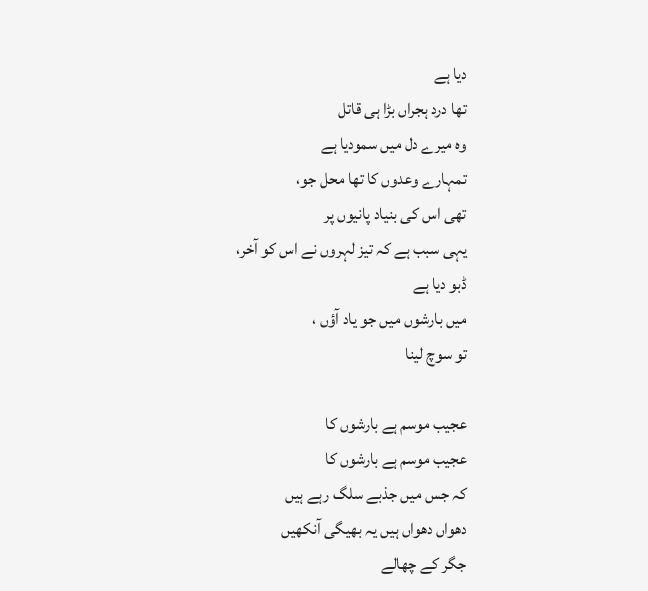دیا ہے
تھا درد ہجراں بڑا ہی قاتل
وہ میرے دل میں سمودیا ہے
تمہارے وعدوں کا تھا محل جو،
تھی اس کی بنیاد پانیوں پر
یہی سبب ہے کہ تیز لہروں نے اس کو آخر،
ڈبو دیا ہے
میں بارشوں میں جو یاد آؤں ،
تو سوچ لینا

عجیب موسم ہے بارشوں کا
عجیب موسم ہے بارشوں کا
کہ جس میں جذبے سلگ رہے ہیں
دھواں دھواں ہیں یہ بھیگی آنکھیں
جگر کے چھالے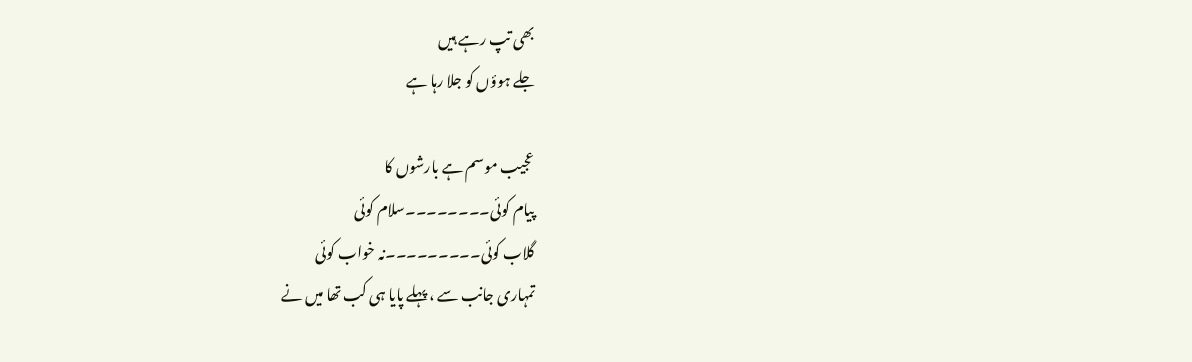بھی تپ رہے ہیں
جلے ہوؤں کو جلا رہا ہے

عجیب موسم ہے بارشوں کا
پیام کوئی۔۔۔۔۔۔۔۔سلام کوئی
گلاب کوئی۔۔۔۔۔۔۔۔۔نہ خواب کوئی
تمہاری جانب سے ، پہلے پایا ہی کب تھا میں نے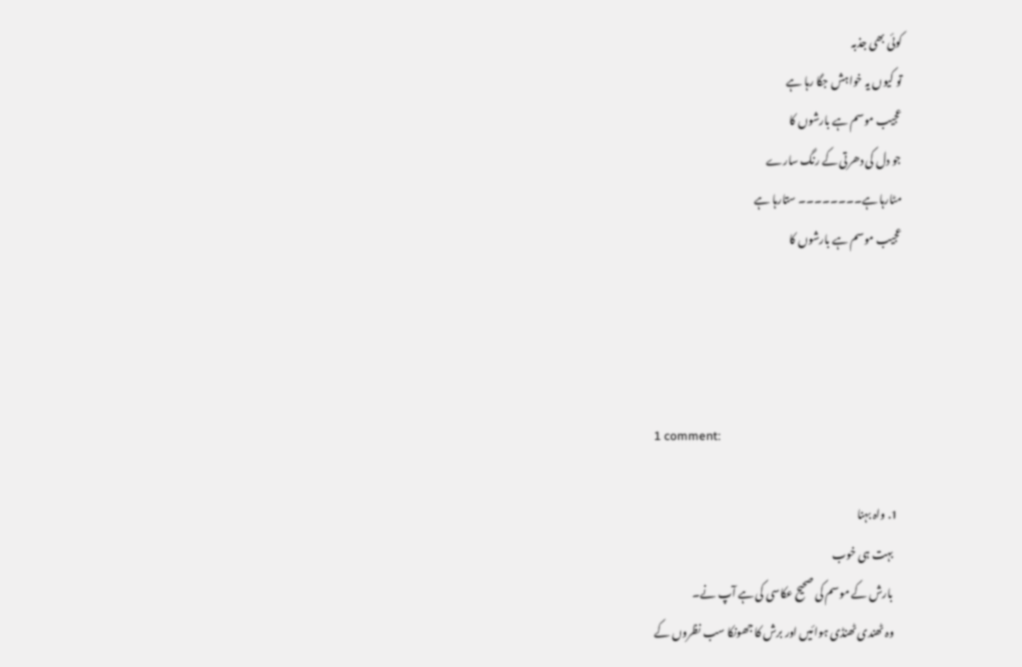کوئی بھی جذبہ
تو کیوں یہ خواہش جگا رہا ہے
عجیب موسم ہے بارشوں کا
جو دل کی دھرتی کے رنگ سارے
مٹارہا ہے۔۔۔۔۔۔۔۔ ستارہا ہے
عجیب موسم ہے بارشوں کا




1 comment:

  1. واہ بہنا
    بہت ہی خوب
    بارش کے موسم کی صحیح عکاسی کی ہے آپ نے۔
    وہ ٹھندی ٹھنڈی ہوائیں اور برش کا جھونکا سب نظروں کے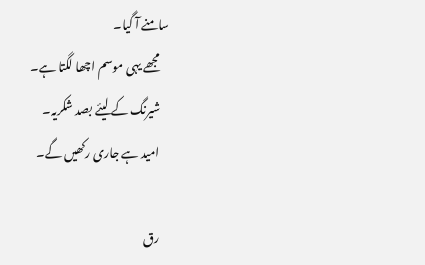سامنے آ گیا۔
    مجھے یہی موسم اچھا لگتا ہے۔
    شیرنگ کے لیئے بصد شکریہ۔
    امید ہے جاری رکھیں گے۔

    رق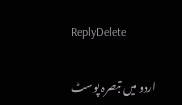ReplyDelete

اردو میں تبصرہ پوسٹ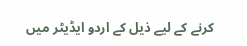کرنے کے لیے ذیل کے اردو ایڈیٹر میں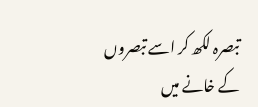تبصرہ لکھ کر اسے تبصروں کے خانے میں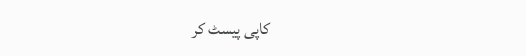کاپی پیسٹ کر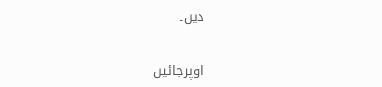دیں۔


اوپرجائیں